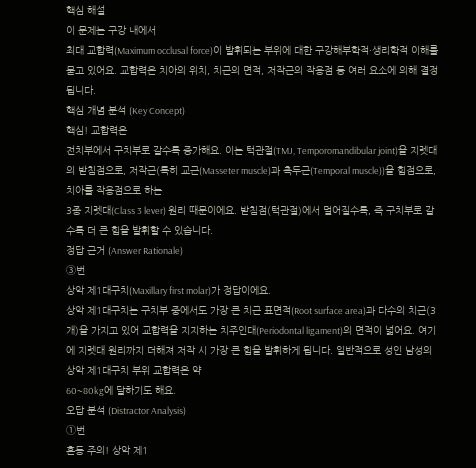핵심 해설
이 문제는 구강 내에서
최대 교합력(Maximum occlusal force)이 발휘되는 부위에 대한 구강해부학적·생리학적 이해를 묻고 있어요. 교합력은 치아의 위치, 치근의 면적, 저작근의 작용점 등 여러 요소에 의해 결정됩니다.
핵심 개념 분석 (Key Concept)
핵심! 교합력은
전치부에서 구치부로 갈수록 증가해요. 이는 턱관절(TMJ, Temporomandibular joint)을 지렛대의 받침점으로, 저작근(특히 교근(Masseter muscle)과 측두근(Temporal muscle))을 힘점으로, 치아를 작용점으로 하는
3종 지렛대(Class 3 lever) 원리 때문이에요. 받침점(턱관절)에서 멀어질수록, 즉 구치부로 갈수록 더 큰 힘을 발휘할 수 있습니다.
정답 근거 (Answer Rationale)
③번
상악 제1대구치(Maxillary first molar)가 정답이에요.
상악 제1대구치는 구치부 중에서도 가장 큰 치근 표면적(Root surface area)과 다수의 치근(3개)을 가지고 있어 교합력을 지지하는 치주인대(Periodontal ligament)의 면적이 넓어요. 여기에 지렛대 원리까지 더해져 저작 시 가장 큰 힘을 발휘하게 됩니다. 일반적으로 성인 남성의 상악 제1대구치 부위 교합력은 약
60~80kg에 달하기도 해요.
오답 분석 (Distractor Analysis)
①번
혼동 주의! 상악 제1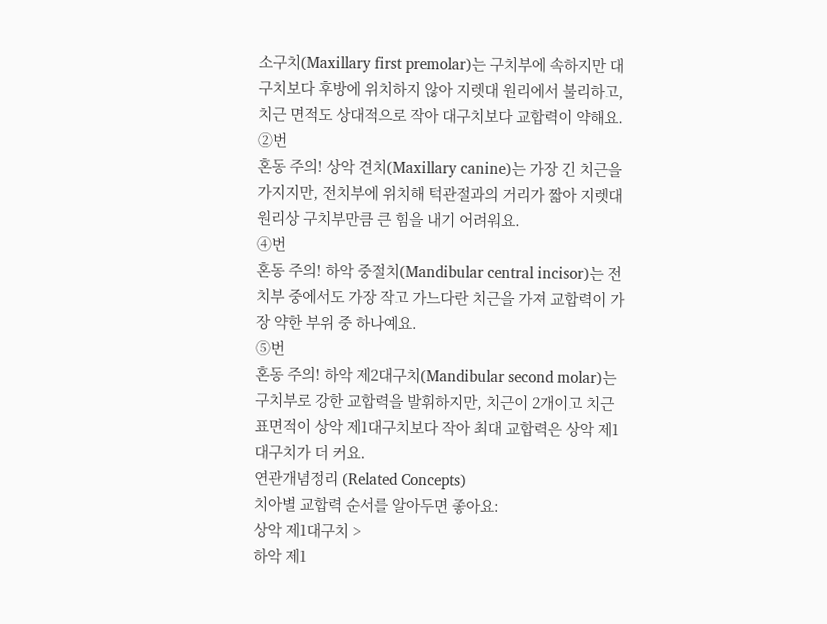소구치(Maxillary first premolar)는 구치부에 속하지만 대구치보다 후방에 위치하지 않아 지렛대 원리에서 불리하고, 치근 면적도 상대적으로 작아 대구치보다 교합력이 약해요.
②번
혼동 주의! 상악 견치(Maxillary canine)는 가장 긴 치근을 가지지만, 전치부에 위치해 턱관절과의 거리가 짧아 지렛대 원리상 구치부만큼 큰 힘을 내기 어려워요.
④번
혼동 주의! 하악 중절치(Mandibular central incisor)는 전치부 중에서도 가장 작고 가느다란 치근을 가져 교합력이 가장 약한 부위 중 하나예요.
⑤번
혼동 주의! 하악 제2대구치(Mandibular second molar)는 구치부로 강한 교합력을 발휘하지만, 치근이 2개이고 치근 표면적이 상악 제1대구치보다 작아 최대 교합력은 상악 제1대구치가 더 커요.
연관개념정리 (Related Concepts)
치아별 교합력 순서를 알아두면 좋아요:
상악 제1대구치 >
하악 제1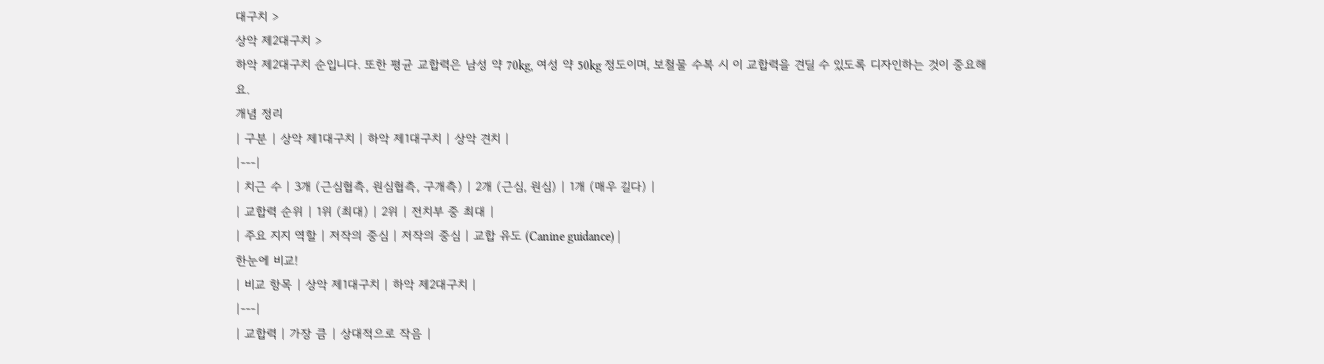대구치 >
상악 제2대구치 >
하악 제2대구치 순입니다. 또한 평균 교합력은 남성 약 70kg, 여성 약 50kg 정도이며, 보철물 수복 시 이 교합력을 견딜 수 있도록 디자인하는 것이 중요해요.
개념 정리
| 구분 | 상악 제1대구치 | 하악 제1대구치 | 상악 견치 |
|---|
| 치근 수 | 3개 (근심협측, 원심협측, 구개측) | 2개 (근심, 원심) | 1개 (매우 길다) |
| 교합력 순위 | 1위 (최대) | 2위 | 전치부 중 최대 |
| 주요 지지 역할 | 저작의 중심 | 저작의 중심 | 교합 유도 (Canine guidance) |
한눈에 비교!
| 비교 항목 | 상악 제1대구치 | 하악 제2대구치 |
|---|
| 교합력 | 가장 큼 | 상대적으로 작음 |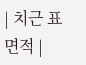| 치근 표면적 |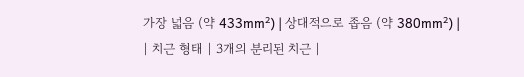가장 넓음 (약 433mm²) | 상대적으로 좁음 (약 380mm²) |
| 치근 형태 | 3개의 분리된 치근 |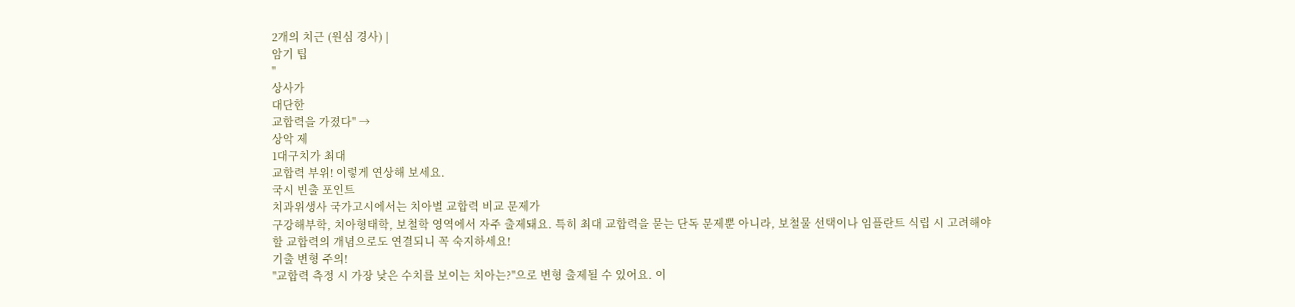2개의 치근 (원심 경사) |
암기 팁
"
상사가
대단한
교합력을 가졌다" →
상악 제
1대구치가 최대
교합력 부위! 이렇게 연상해 보세요.
국시 빈출 포인트
치과위생사 국가고시에서는 치아별 교합력 비교 문제가
구강해부학, 치아형태학, 보철학 영역에서 자주 출제돼요. 특히 최대 교합력을 묻는 단독 문제뿐 아니라, 보철물 선택이나 임플란트 식립 시 고려해야 할 교합력의 개념으로도 연결되니 꼭 숙지하세요!
기출 변형 주의!
"교합력 측정 시 가장 낮은 수치를 보이는 치아는?"으로 변형 출제될 수 있어요. 이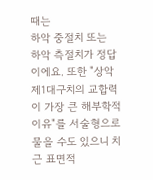때는
하악 중절치 또는
하악 측절치가 정답이에요. 또한 "상악 제1대구치의 교합력이 가장 큰 해부학적 이유"를 서술형으로 물을 수도 있으니 치근 표면적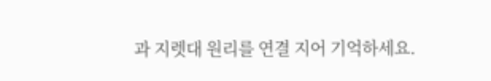과 지렛대 원리를 연결 지어 기억하세요.